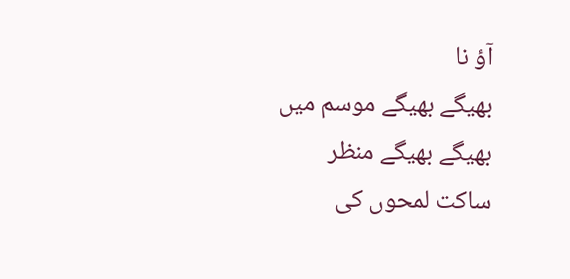آؤ نا
بھیگے بھیگے موسم میں
بھیگے بھیگے منظر
ساکت لمحوں کی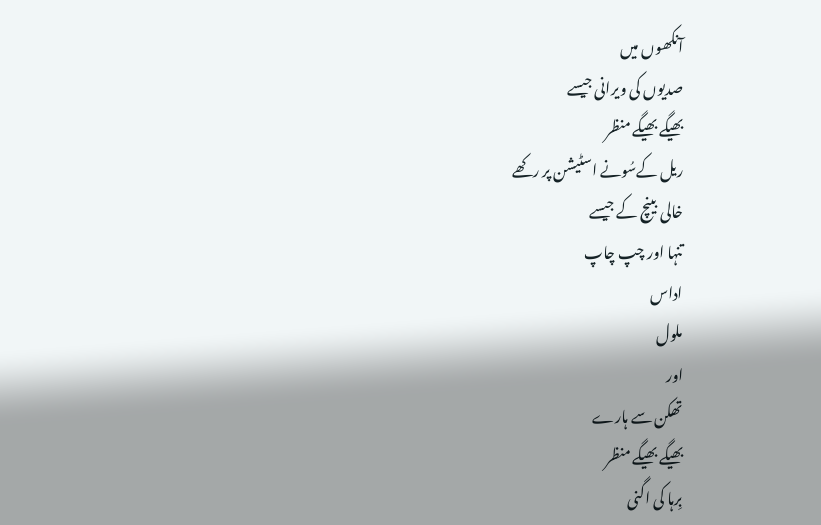آنکھوں میں
صدیوں کی ویرانی جیسے
بھیگے بھیگے منظر
ریل کےسُونے اسٹیشن پر رکھے
خالی بینچ کے جیسے
تنہا اور چپ چاپ
اداس
ملول
اور
تھکن سے ہارے
بھیگے بھیگے منظر
بِرہا کی اگنی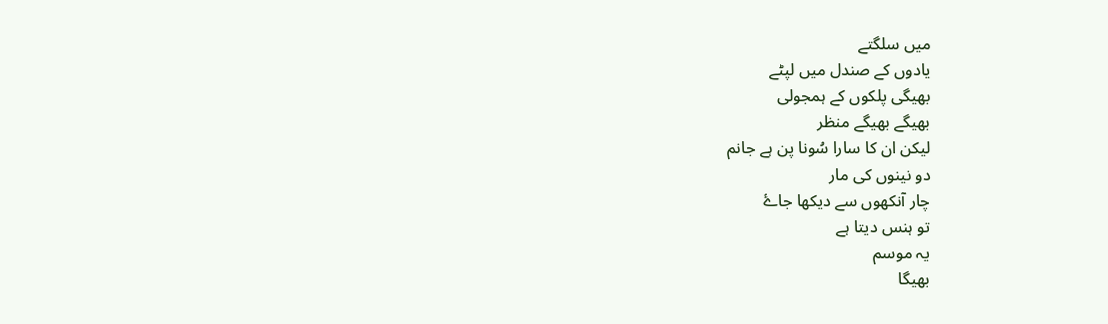میں سلگتے
یادوں کے صندل میں لپٹے
بھیگی پلکوں کے ہمجولی
بھیگے بھیگے منظر
لیکن ان کا سارا سُونا پن ہے جانم
دو نینوں کی مار
چار آنکھوں سے دیکھا جاۓ
تو ہنس دیتا ہے
یہ موسم
بھیگا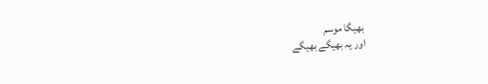بھیگا موسم
اور یہ بھیگے بھیگے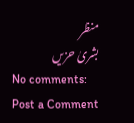منظر
بشریٰ حزیں
No comments:
Post a Comment